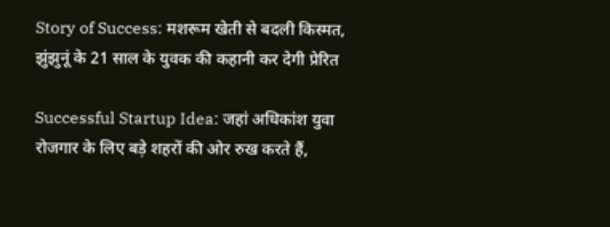Story of Success: मशरूम खेती से बदली किस्मत, झुंझुनूं के 21 साल के युवक की कहानी कर देगी प्रेरित

Successful Startup Idea: जहां अधिकांश युवा रोजगार के लिए बड़े शहरों की ओर रुख करते हैं,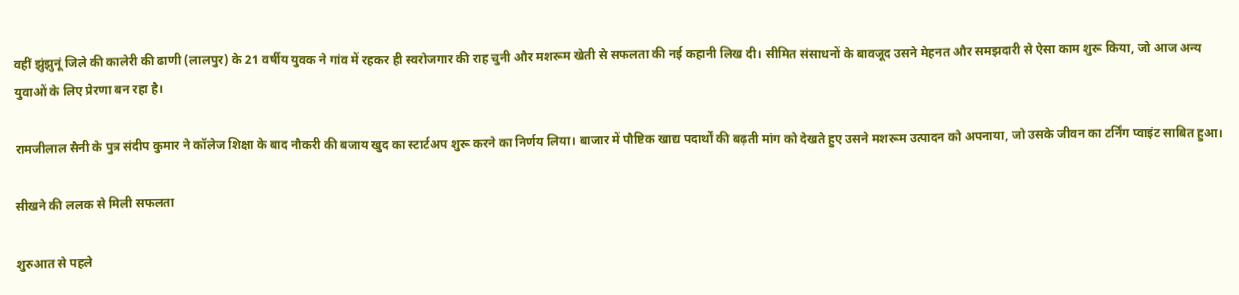वहीं झुंझुनूं जिले की कालेरी की ढाणी (लालपुर) के 21 वर्षीय युवक ने गांव में रहकर ही स्वरोजगार की राह चुनी और मशरूम खेती से सफलता की नई कहानी लिख दी। सीमित संसाधनों के बावजूद उसने मेहनत और समझदारी से ऐसा काम शुरू किया, जो आज अन्य युवाओं के लिए प्रेरणा बन रहा है।

रामजीलाल सैनी के पुत्र संदीप कुमार ने कॉलेज शिक्षा के बाद नौकरी की बजाय खुद का स्टार्टअप शुरू करने का निर्णय लिया। बाजार में पौष्टिक खाद्य पदार्थों की बढ़ती मांग को देखते हुए उसने मशरूम उत्पादन को अपनाया, जो उसके जीवन का टर्निंग प्वाइंट साबित हुआ।

सीखने की ललक से मिली सफलता

शुरुआत से पहले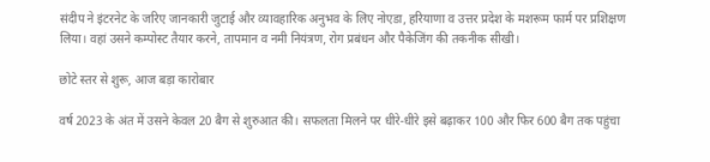संदीप ने इंटरनेट के जरिए जानकारी जुटाई और व्यावहारिक अनुभव के लिए नोएडा, हरियाणा व उत्तर प्रदेश के मशरूम फार्म पर प्रशिक्षण लिया। वहां उसने कम्पोस्ट तैयार करने, तापमान व नमी नियंत्रण, रोग प्रबंधन और पैकेजिंग की तकनीक सीखी।

छोटे स्तर से शुरू, आज बड़ा कारोबार

वर्ष 2023 के अंत में उसने केवल 20 बैग से शुरुआत की। सफलता मिलने पर धीरे-धीरे इसे बढ़ाकर 100 और फिर 600 बैग तक पहुंचा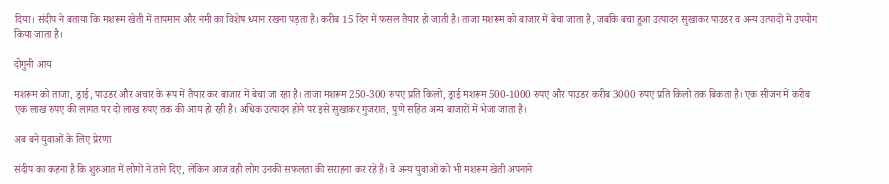दिया। संदीप ने बताया कि मशरूम खेती में तापमान और नमी का विशेष ध्यान रखना पड़ता है। करीब 15 दिन में फसल तैयार हो जाती है। ताजा मशरूम को बाजार में बेचा जाता है, जबकि बचा हुआ उत्पादन सुखाकर पाउडर व अन्य उत्पादों में उपयोग किया जाता है।

दोगुनी आय

मशरूम को ताजा, ड्राई, पाउडर और अचार के रूप में तैयार कर बाजार में बेचा जा रहा है। ताजा मशरूम 250-300 रुपए प्रति किलो, ड्राई मशरूम 500-1000 रुपए और पाउडर करीब 3000 रुपए प्रति किलो तक बिकता है। एक सीजन में करीब एक लाख रुपए की लागत पर दो लाख रुपए तक की आय हो रही है। अधिक उत्पादन होने पर इसे सुखाकर गुजरात, पुणे सहित अन्य बाजारों में भेजा जाता है।

अब बने युवाओं के लिए प्रेरणा

संदीप का कहना है कि शुरुआत में लोगों ने ताने दिए, लेकिन आज वही लोग उनकी सफलता की सराहना कर रहे हैं। वे अन्य युवाओं को भी मशरूम खेती अपनाने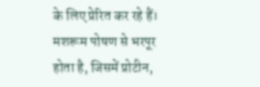के लिए प्रेरित कर रहे हैं। मशरूम पोषण से भरपूर होता है, जिसमें प्रोटीन,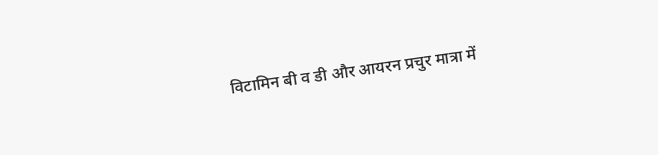विटामिन बी व डी और आयरन प्रचुर मात्रा में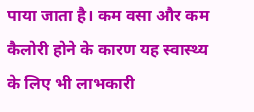पाया जाता है। कम वसा और कम कैलोरी होने के कारण यह स्वास्थ्य के लिए भी लाभकारी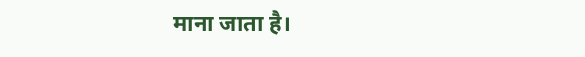माना जाता है।